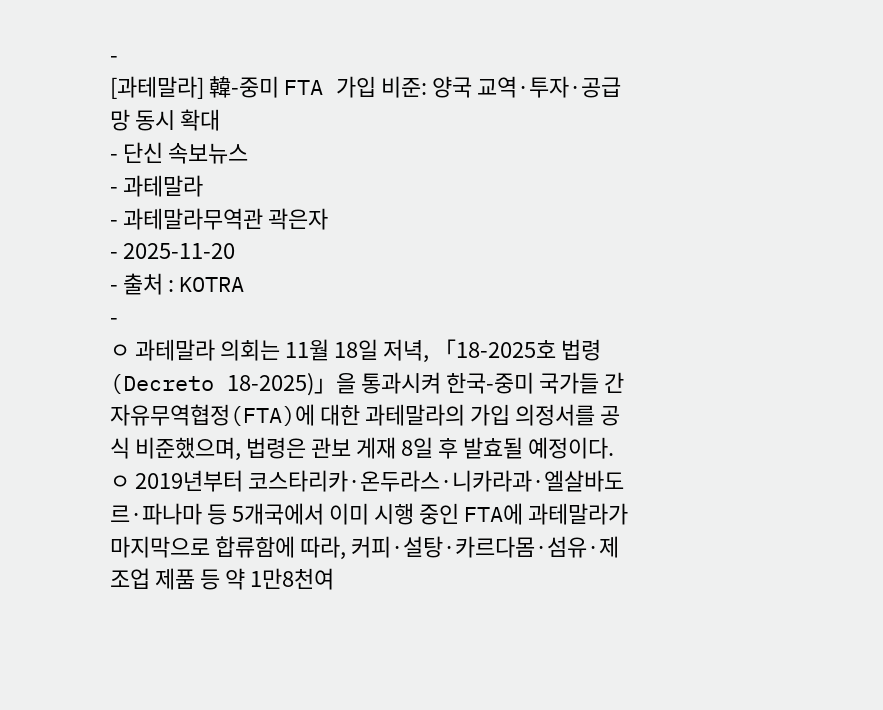-
[과테말라] 韓-중미 FTA 가입 비준: 양국 교역·투자·공급망 동시 확대
- 단신 속보뉴스
- 과테말라
- 과테말라무역관 곽은자
- 2025-11-20
- 출처 : KOTRA
-
ㅇ 과테말라 의회는 11월 18일 저녁, 「18-2025호 법령(Decreto 18-2025)」을 통과시켜 한국-중미 국가들 간 자유무역협정(FTA)에 대한 과테말라의 가입 의정서를 공식 비준했으며, 법령은 관보 게재 8일 후 발효될 예정이다.
ㅇ 2019년부터 코스타리카·온두라스·니카라과·엘살바도르·파나마 등 5개국에서 이미 시행 중인 FTA에 과테말라가 마지막으로 합류함에 따라, 커피·설탕·카르다몸·섬유·제조업 제품 등 약 1만8천여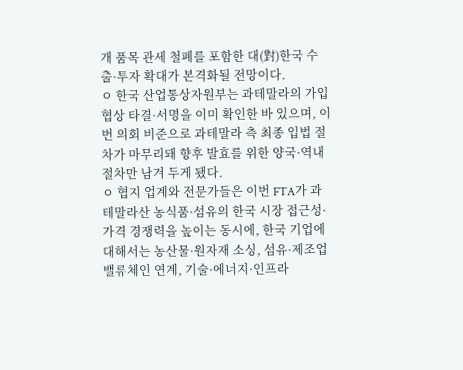개 품목 관세 철폐를 포함한 대(對)한국 수출·투자 확대가 본격화될 전망이다.
ㅇ 한국 산업통상자원부는 과테말라의 가입 협상 타결·서명을 이미 확인한 바 있으며, 이번 의회 비준으로 과테말라 측 최종 입법 절차가 마무리돼 향후 발효를 위한 양국·역내 절차만 남겨 두게 됐다.
ㅇ 협지 업계와 전문가들은 이번 FTA가 과테말라산 농식품·섬유의 한국 시장 접근성·가격 경쟁력을 높이는 동시에, 한국 기업에 대해서는 농산물·원자재 소싱, 섬유·제조업 밸류체인 연계, 기술·에너지·인프라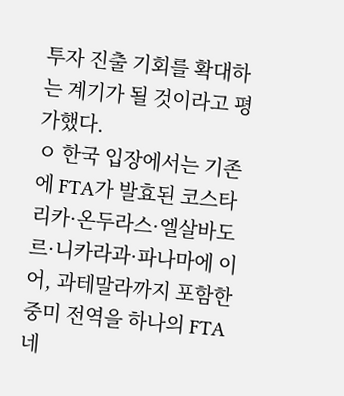투자 진출 기회를 확대하는 계기가 될 것이라고 평가했다.
ㅇ 한국 입장에서는 기존에 FTA가 발효된 코스타리카·온두라스·엘살바도르·니카라과·파나마에 이어, 과테말라까지 포함한 중미 전역을 하나의 FTA 네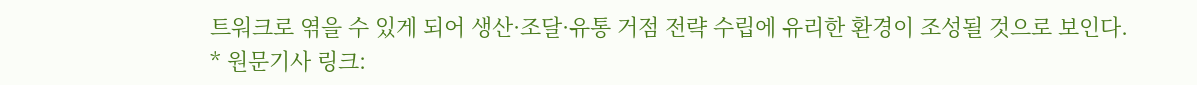트워크로 엮을 수 있게 되어 생산·조달·유통 거점 전략 수립에 유리한 환경이 조성될 것으로 보인다.
* 원문기사 링크: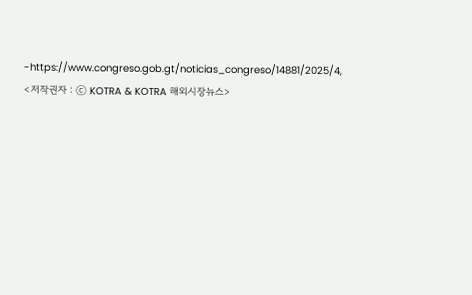-https://www.congreso.gob.gt/noticias_congreso/14881/2025/4,
<저작권자 : ⓒ KOTRA & KOTRA 해외시장뉴스>